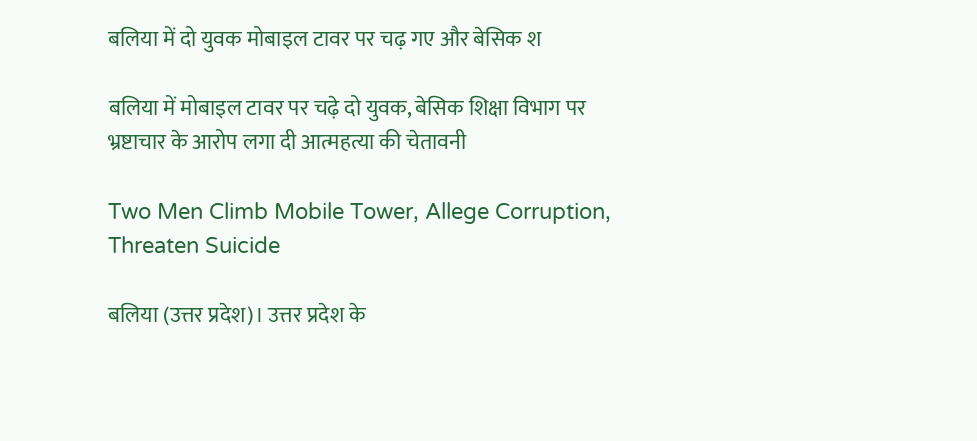बलिया में दो युवक मोबाइल टावर पर चढ़ गए और बेसिक श

बलिया में मोबाइल टावर पर चढ़े दो युवक, बेसिक शिक्षा विभाग पर भ्रष्टाचार के आरोप लगा दी आत्महत्या की चेतावनी

Two Men Climb Mobile Tower, Allege Corruption, Threaten Suicide

बलिया (उत्तर प्रदेश)। उत्तर प्रदेश के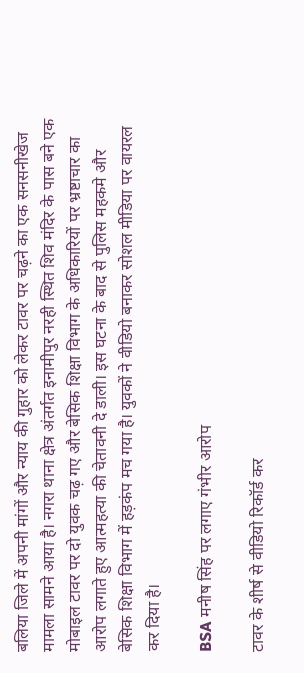बलिया जिले में अपनी मांगों और न्याय की गुहार को लेकर टावर पर चढ़ने का एक सनसनीखेज मामला सामने आया है। नगरा थाना क्षेत्र अंतर्गत इनामीपुर नरही स्थित शिव मंदिर के पास बने एक मोबाइल टावर पर दो युवक चढ़ गए और बेसिक शिक्षा विभाग के अधिकारियों पर भ्रष्टाचार का आरोप लगाते हुए आत्महत्या की चेतावनी दे डाली। इस घटना के बाद से पुलिस महकमे और बेसिक शिक्षा विभाग में हड़कंप मच गया है। युवकों ने वीडियो बनाकर सोशल मीडिया पर वायरल कर दिया है।

BSA मनीष सिंह पर लगाए गंभीर आरोप

टावर के शीर्ष से वीडियो रिकॉर्ड कर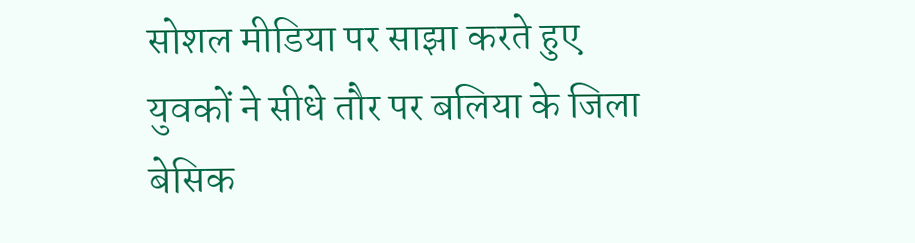सोशल मीडिया पर साझा करते हुए युवकों ने सीधे तौर पर बलिया के जिला बेसिक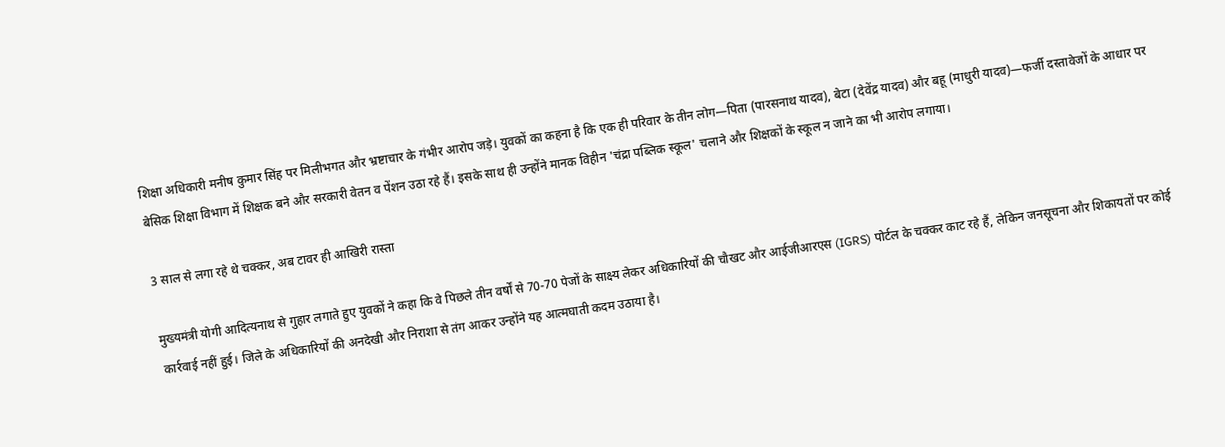शिक्षा अधिकारी मनीष कुमार सिंह पर मिलीभगत और भ्रष्टाचार के गंभीर आरोप जड़े। युवकों का कहना है कि एक ही परिवार के तीन लोग—पिता (पारसनाथ यादव), बेटा (देवेंद्र यादव) और बहू (माधुरी यादव)—फर्जी दस्तावेजों के आधार पर बेसिक शिक्षा विभाग में शिक्षक बने और सरकारी वेतन व पेंशन उठा रहे हैं। इसके साथ ही उन्होंने मानक विहीन 'चंद्रा पब्लिक स्कूल' चलाने और शिक्षकों के स्कूल न जाने का भी आरोप लगाया।

3 साल से लगा रहे थे चक्कर, अब टावर ही आखिरी रास्ता

मुख्यमंत्री योगी आदित्यनाथ से गुहार लगाते हुए युवकों ने कहा कि वे पिछले तीन वर्षों से 70-70 पेजों के साक्ष्य लेकर अधिकारियों की चौखट और आईजीआरएस (IGRS) पोर्टल के चक्कर काट रहे हैं, लेकिन जनसूचना और शिकायतों पर कोई कार्रवाई नहीं हुई। जिले के अधिकारियों की अनदेखी और निराशा से तंग आकर उन्होंने यह आत्मघाती कदम उठाया है।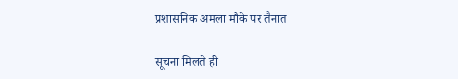प्रशासनिक अमला मौके पर तैनात

सूचना मिलते ही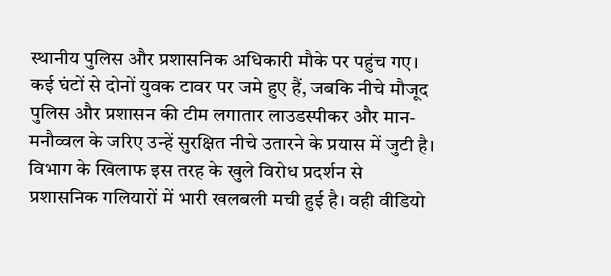स्थानीय पुलिस और प्रशासनिक अधिकारी मौके पर पहुंच गए। कई घंटों से दोनों युवक टावर पर जमे हुए हैं, जबकि नीचे मौजूद पुलिस और प्रशासन की टीम लगातार लाउडस्पीकर और मान-मनौव्वल के जरिए उन्हें सुरक्षित नीचे उतारने के प्रयास में जुटी है। विभाग के खिलाफ इस तरह के खुले विरोध प्रदर्शन से प्रशासनिक गलियारों में भारी खलबली मची हुई है। वही वीडियो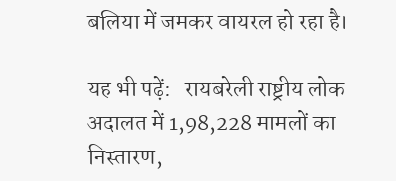बलिया में जमकर वायरल हो रहा है।

यह भी पढ़ें:   रायबरेली राष्ट्रीय लोक अदालत में 1,98,228 मामलों का निस्तारण,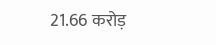21.66 करोड़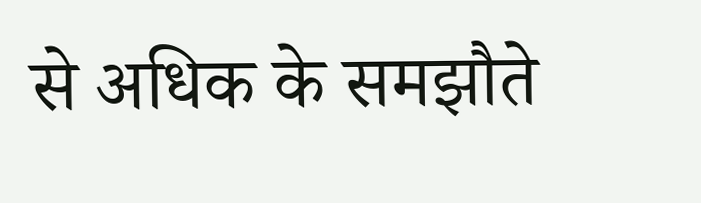से अधिक के समझौते